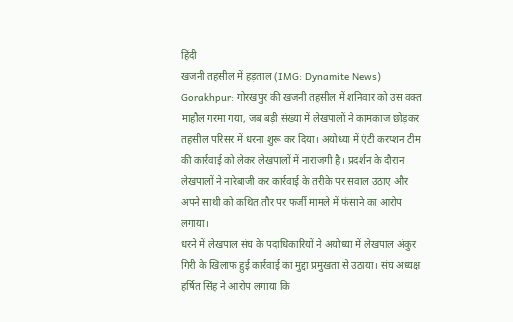हिंदी
खजनी तहसील में हड़ताल (IMG: Dynamite News)
Gorakhpur: गोरखपुर की खजनी तहसील में शनिवार को उस वक्त माहौल गरमा गया, जब बड़ी संख्या में लेखपालों ने कामकाज छोड़कर तहसील परिसर में धरना शुरू कर दिया। अयोध्या में एंटी करप्शन टीम की कार्रवाई को लेकर लेखपालों में नाराजगी है। प्रदर्शन के दौरान लेखपालों ने नारेबाजी कर कार्रवाई के तरीके पर सवाल उठाए और अपने साथी को कथित तौर पर फर्जी मामले में फंसाने का आरोप लगाया।
धरने में लेखपाल संघ के पदाधिकारियों ने अयोध्या में लेखपाल अंकुर गिरी के खिलाफ हुई कार्रवाई का मुद्दा प्रमुखता से उठाया। संघ अध्यक्ष हर्षित सिंह ने आरोप लगाया कि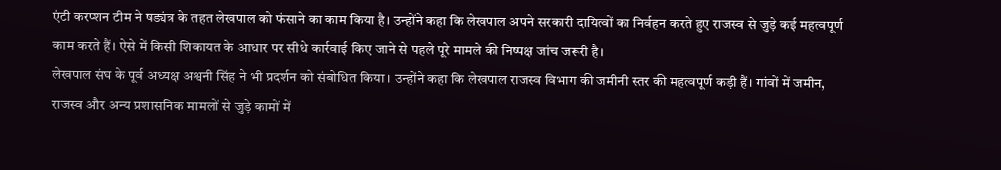एंटी करप्शन टीम ने षड्यंत्र के तहत लेखपाल को फंसाने का काम किया है। उन्होंने कहा कि लेखपाल अपने सरकारी दायित्वों का निर्वहन करते हुए राजस्व से जुड़े कई महत्वपूर्ण काम करते हैं। ऐसे में किसी शिकायत के आधार पर सीधे कार्रवाई किए जाने से पहले पूरे मामले की निष्पक्ष जांच जरूरी है।
लेखपाल संघ के पूर्व अध्यक्ष अश्वनी सिंह ने भी प्रदर्शन को संबोधित किया। उन्होंने कहा कि लेखपाल राजस्व विभाग की जमीनी स्तर की महत्वपूर्ण कड़ी हैं। गांवों में जमीन, राजस्व और अन्य प्रशासनिक मामलों से जुड़े कामों में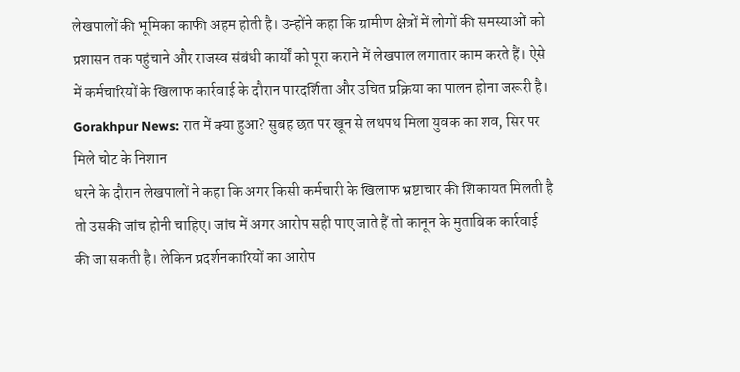लेखपालों की भूमिका काफी अहम होती है। उन्होंने कहा कि ग्रामीण क्षेत्रों में लोगों की समस्याओं को प्रशासन तक पहुंचाने और राजस्व संबंधी कार्यों को पूरा कराने में लेखपाल लगातार काम करते हैं। ऐसे में कर्मचारियों के खिलाफ कार्रवाई के दौरान पारदर्शिता और उचित प्रक्रिया का पालन होना जरूरी है।
Gorakhpur News: रात में क्या हुआ? सुबह छत पर खून से लथपथ मिला युवक का शव, सिर पर मिले चोट के निशान
धरने के दौरान लेखपालों ने कहा कि अगर किसी कर्मचारी के खिलाफ भ्रष्टाचार की शिकायत मिलती है तो उसकी जांच होनी चाहिए। जांच में अगर आरोप सही पाए जाते हैं तो कानून के मुताबिक कार्रवाई की जा सकती है। लेकिन प्रदर्शनकारियों का आरोप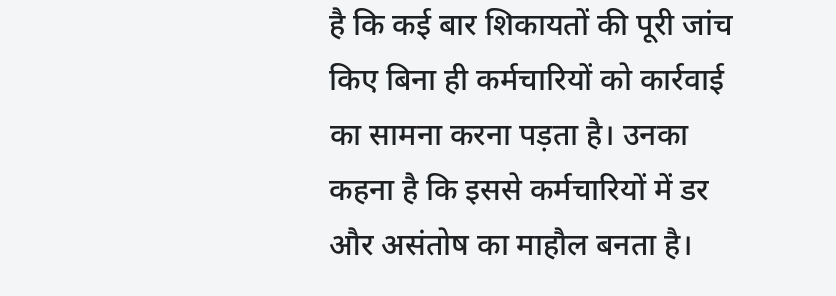है कि कई बार शिकायतों की पूरी जांच किए बिना ही कर्मचारियों को कार्रवाई का सामना करना पड़ता है। उनका कहना है कि इससे कर्मचारियों में डर और असंतोष का माहौल बनता है।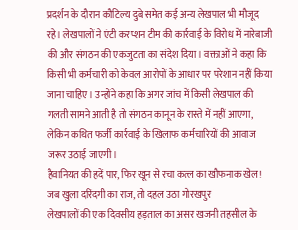प्रदर्शन के दौरान कौटिल्य दुबे समेत कई अन्य लेखपाल भी मौजूद रहे। लेखपालों ने एंटी करप्शन टीम की कार्रवाई के विरोध में नारेबाजी की और संगठन की एकजुटता का संदेश दिया। वक्ताओं ने कहा कि किसी भी कर्मचारी को केवल आरोपों के आधार पर परेशान नहीं किया जाना चाहिए। उन्होंने कहा कि अगर जांच में किसी लेखपाल की गलती सामने आती है तो संगठन कानून के रास्ते में नहीं आएगा, लेकिन कथित फर्जी कार्रवाई के खिलाफ कर्मचारियों की आवाज जरूर उठाई जाएगी।
हैवानियत की हदें पार, फिर खून से रचा कत्ल का खौफनाक खेल! जब खुला दरिंदगी का राज, तो दहल उठा गोरखपुर
लेखपालों की एक दिवसीय हड़ताल का असर खजनी तहसील के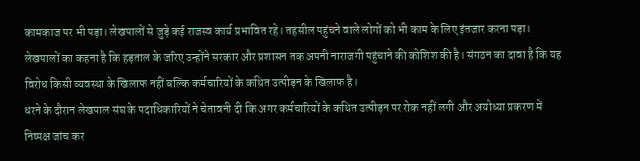कामकाज पर भी पड़ा। लेखपालों से जुड़े कई राजस्व कार्य प्रभावित रहे। तहसील पहुंचने वाले लोगों को भी काम के लिए इंतजार करना पड़ा। लेखपालों का कहना है कि हड़ताल के जरिए उन्होंने सरकार और प्रशासन तक अपनी नाराजगी पहुंचाने की कोशिश की है। संगठन का दावा है कि यह विरोध किसी व्यवस्था के खिलाफ नहीं बल्कि कर्मचारियों के कथित उत्पीड़न के खिलाफ है।
धरने के दौरान लेखपाल संघ के पदाधिकारियों ने चेतावनी दी कि अगर कर्मचारियों के कथित उत्पीड़न पर रोक नहीं लगी और अयोध्या प्रकरण में निष्पक्ष जांच कर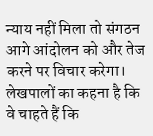न्याय नहीं मिला तो संगठन आगे आंदोलन को और तेज करने पर विचार करेगा। लेखपालों का कहना है कि वे चाहते हैं कि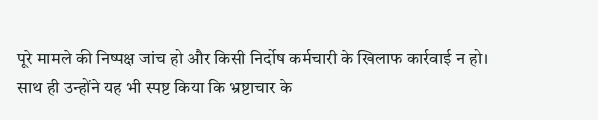पूरे मामले की निष्पक्ष जांच हो और किसी निर्दोष कर्मचारी के खिलाफ कार्रवाई न हो। साथ ही उन्होंने यह भी स्पष्ट किया कि भ्रष्टाचार के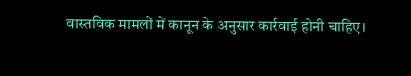वास्तविक मामलों में कानून के अनुसार कार्रवाई होनी चाहिए।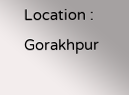Location : Gorakhpur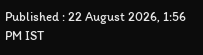Published : 22 August 2026, 1:56 PM IST